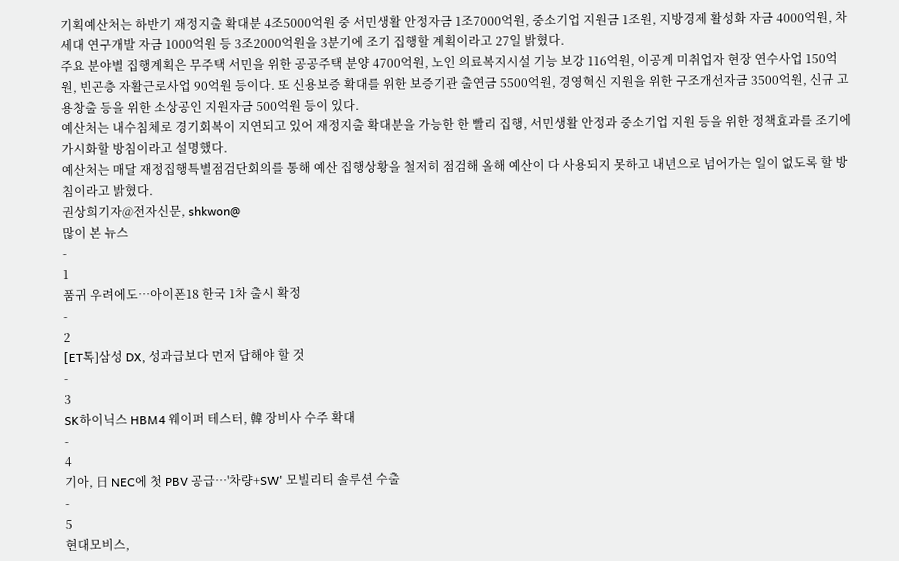기획예산처는 하반기 재정지출 확대분 4조5000억원 중 서민생활 안정자금 1조7000억원, 중소기업 지원금 1조원, 지방경제 활성화 자금 4000억원, 차세대 연구개발 자금 1000억원 등 3조2000억원을 3분기에 조기 집행할 계획이라고 27일 밝혔다.
주요 분야별 집행계획은 무주택 서민을 위한 공공주택 분양 4700억원, 노인 의료복지시설 기능 보강 116억원, 이공계 미취업자 현장 연수사업 150억원, 빈곤층 자활근로사업 90억원 등이다. 또 신용보증 확대를 위한 보증기관 출연금 5500억원, 경영혁신 지원을 위한 구조개선자금 3500억원, 신규 고용창출 등을 위한 소상공인 지원자금 500억원 등이 있다.
예산처는 내수침체로 경기회복이 지연되고 있어 재정지출 확대분을 가능한 한 빨리 집행, 서민생활 안정과 중소기업 지원 등을 위한 정책효과를 조기에 가시화할 방침이라고 설명했다.
예산처는 매달 재정집행특별점검단회의를 통해 예산 집행상황을 철저히 점검해 올해 예산이 다 사용되지 못하고 내년으로 넘어가는 일이 없도록 할 방침이라고 밝혔다.
권상희기자@전자신문, shkwon@
많이 본 뉴스
-
1
품귀 우려에도…아이폰18 한국 1차 출시 확정
-
2
[ET톡]삼성 DX, 성과급보다 먼저 답해야 할 것
-
3
SK하이닉스 HBM4 웨이퍼 테스터, 韓 장비사 수주 확대
-
4
기아, 日 NEC에 첫 PBV 공급…'차량+SW' 모빌리티 솔루션 수출
-
5
현대모비스,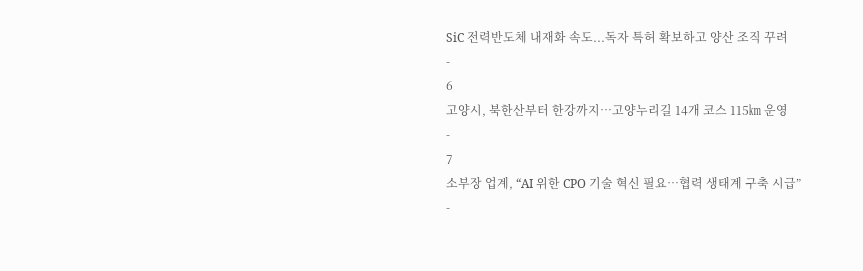SiC 전력반도체 내재화 속도...독자 특허 확보하고 양산 조직 꾸려
-
6
고양시, 북한산부터 한강까지…고양누리길 14개 코스 115㎞ 운영
-
7
소부장 업계, “AI 위한 CPO 기술 혁신 필요…협력 생태계 구축 시급”
-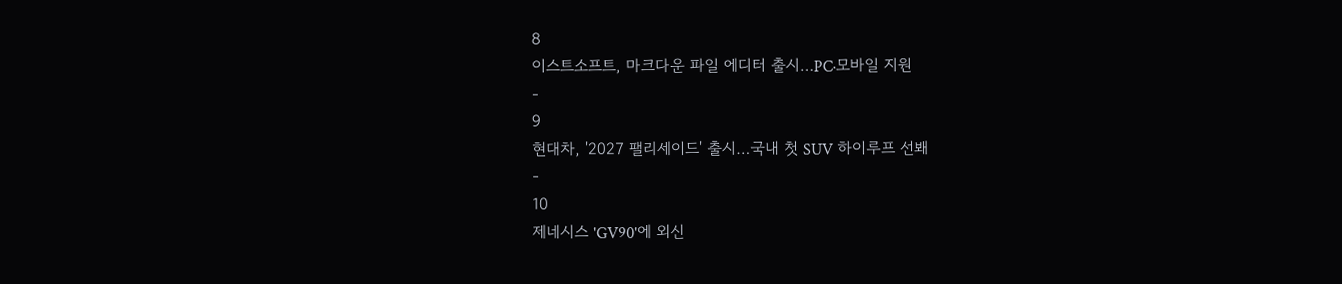8
이스트소프트, 마크다운 파일 에디터 출시…PC·모바일 지원
-
9
현대차, '2027 팰리세이드' 출시…국내 첫 SUV 하이루프 선봬
-
10
제네시스 'GV90'에 외신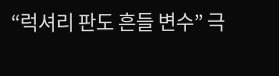“럭셔리 판도 흔들 변수” 극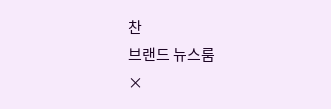찬
브랜드 뉴스룸
×